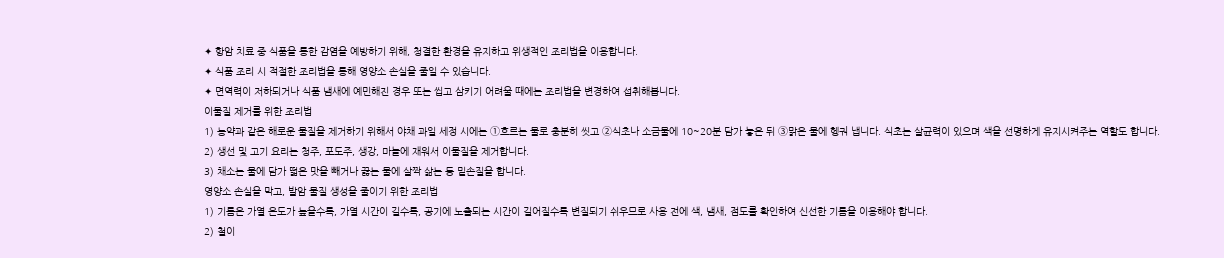✦ 항암 치료 중 식품을 통한 감염을 예방하기 위해, 청결한 환경을 유지하고 위생적인 조리법을 이용합니다.
✦ 식품 조리 시 적절한 조리법을 통해 영양소 손실을 줄일 수 있습니다.
✦ 면역력이 저하되거나 식품 냄새에 예민해진 경우 또는 씹고 삼키기 어려울 때에는 조리법을 변경하여 섭취해봅니다.
이물질 제거를 위한 조리법
1) 농약과 같은 해로운 물질을 제거하기 위해서 야채 과일 세정 시에는 ①흐르는 물로 충분히 씻고 ②식초나 소금물에 10~20분 담가 놓은 뒤 ③맑은 물에 헹궈 냅니다. 식초는 살균력이 있으며 색을 선명하게 유지시켜주는 역할도 합니다.
2) 생선 및 고기 요리는 청주, 포도주, 생강, 마늘에 재워서 이물질을 제거합니다.
3) 채소는 물에 담가 떫은 맛을 빼거나 끓는 물에 살짝 삶는 등 밑손질을 합니다.
영양소 손실을 막고, 발암 물질 생성을 줄이기 위한 조리법
1) 기름은 가열 온도가 높을수록, 가열 시간이 길수록, 공기에 노출되는 시간이 길어질수록 변질되기 쉬우므로 사용 전에 색, 냄새, 점도를 확인하여 신선한 기름을 이용해야 합니다.
2) 철이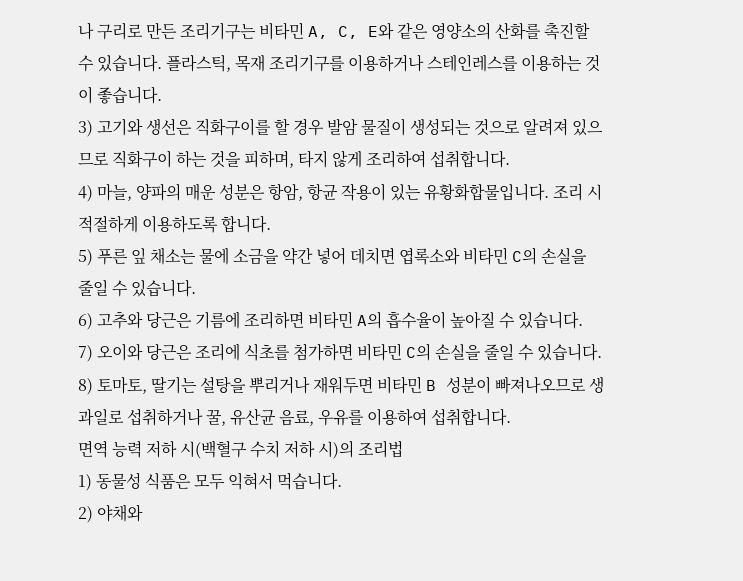나 구리로 만든 조리기구는 비타민 A, C, E와 같은 영양소의 산화를 촉진할 수 있습니다. 플라스틱, 목재 조리기구를 이용하거나 스테인레스를 이용하는 것이 좋습니다.
3) 고기와 생선은 직화구이를 할 경우 발암 물질이 생성되는 것으로 알려져 있으므로 직화구이 하는 것을 피하며, 타지 않게 조리하여 섭취합니다.
4) 마늘, 양파의 매운 성분은 항암, 항균 작용이 있는 유황화합물입니다. 조리 시 적절하게 이용하도록 합니다.
5) 푸른 잎 채소는 물에 소금을 약간 넣어 데치면 엽록소와 비타민 C의 손실을 줄일 수 있습니다.
6) 고추와 당근은 기름에 조리하면 비타민 A의 흡수율이 높아질 수 있습니다.
7) 오이와 당근은 조리에 식초를 첨가하면 비타민 C의 손실을 줄일 수 있습니다.
8) 토마토, 딸기는 설탕을 뿌리거나 재워두면 비타민 B 성분이 빠져나오므로 생과일로 섭취하거나 꿀, 유산균 음료, 우유를 이용하여 섭취합니다.
면역 능력 저하 시(백혈구 수치 저하 시)의 조리법
1) 동물성 식품은 모두 익혀서 먹습니다.
2) 야채와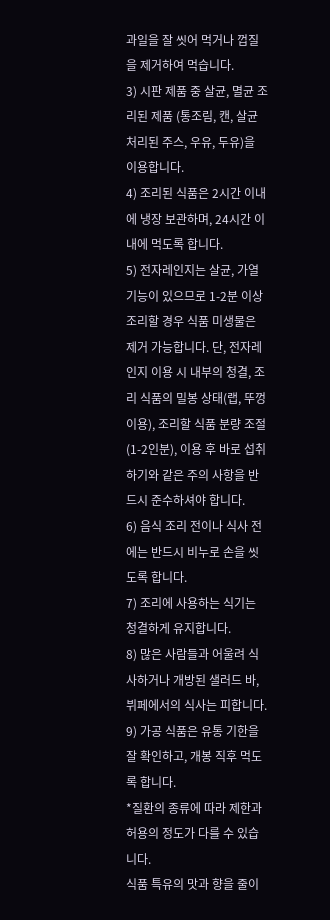과일을 잘 씻어 먹거나 껍질을 제거하여 먹습니다.
3) 시판 제품 중 살균, 멸균 조리된 제품 (통조림, 캔, 살균 처리된 주스, 우유, 두유)을 이용합니다.
4) 조리된 식품은 2시간 이내에 냉장 보관하며, 24시간 이내에 먹도록 합니다.
5) 전자레인지는 살균, 가열 기능이 있으므로 1-2분 이상 조리할 경우 식품 미생물은 제거 가능합니다. 단, 전자레인지 이용 시 내부의 청결, 조리 식품의 밀봉 상태(랩, 뚜껑 이용), 조리할 식품 분량 조절(1-2인분), 이용 후 바로 섭취하기와 같은 주의 사항을 반드시 준수하셔야 합니다.
6) 음식 조리 전이나 식사 전에는 반드시 비누로 손을 씻도록 합니다.
7) 조리에 사용하는 식기는 청결하게 유지합니다.
8) 많은 사람들과 어울려 식사하거나 개방된 샐러드 바, 뷔페에서의 식사는 피합니다.
9) 가공 식품은 유통 기한을 잘 확인하고, 개봉 직후 먹도록 합니다.
*질환의 종류에 따라 제한과 허용의 정도가 다를 수 있습니다.
식품 특유의 맛과 향을 줄이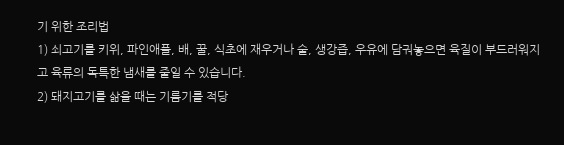기 위한 조리법
1) 쇠고기를 키위, 파인애플, 배, 꿀, 식초에 재우거나 술, 생강즙, 우유에 담궈놓으면 육질이 부드러워지고 육류의 독특한 냄새를 줄일 수 있습니다.
2) 돼지고기를 삶을 때는 기름기를 적당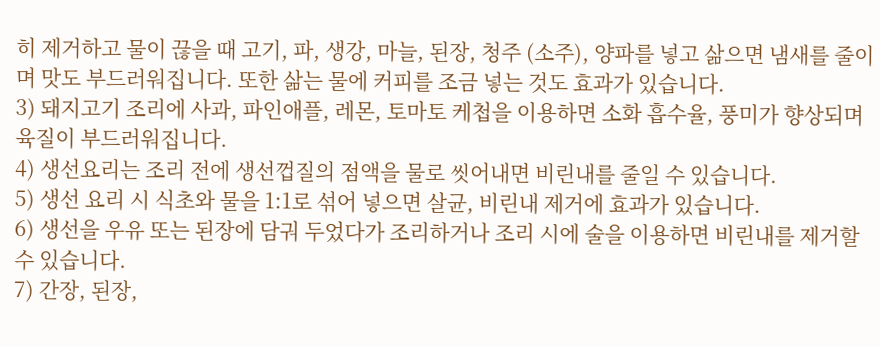히 제거하고 물이 끊을 때 고기, 파, 생강, 마늘, 된장, 청주 (소주), 양파를 넣고 삶으면 냄새를 줄이며 맛도 부드러워집니다. 또한 삶는 물에 커피를 조금 넣는 것도 효과가 있습니다.
3) 돼지고기 조리에 사과, 파인애플, 레몬, 토마토 케첩을 이용하면 소화 흡수율, 풍미가 향상되며 육질이 부드러워집니다.
4) 생선요리는 조리 전에 생선껍질의 점액을 물로 씻어내면 비린내를 줄일 수 있습니다.
5) 생선 요리 시 식초와 물을 1:1로 섞어 넣으면 살균, 비린내 제거에 효과가 있습니다.
6) 생선을 우유 또는 된장에 담궈 두었다가 조리하거나 조리 시에 술을 이용하면 비린내를 제거할 수 있습니다.
7) 간장, 된장,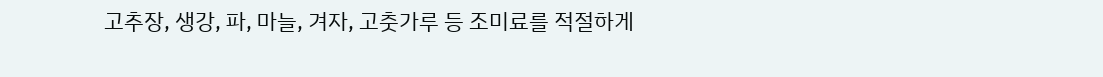고추장, 생강, 파, 마늘, 겨자, 고춧가루 등 조미료를 적절하게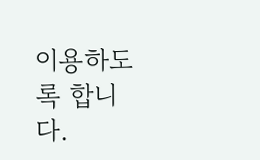이용하도록 합니다.